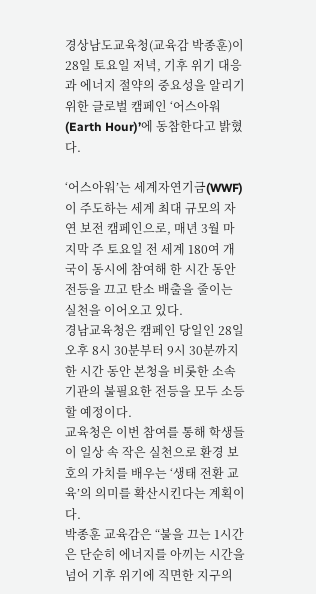경상남도교육청(교육감 박종훈)이 28일 토요일 저녁, 기후 위기 대응과 에너지 절약의 중요성을 알리기 위한 글로벌 캠페인 ‘어스아워(Earth Hour)’에 동참한다고 밝혔다.

‘어스아워’는 세계자연기금(WWF)이 주도하는 세계 최대 규모의 자연 보전 캠페인으로, 매년 3월 마지막 주 토요일 전 세계 180여 개국이 동시에 참여해 한 시간 동안 전등을 끄고 탄소 배출을 줄이는 실천을 이어오고 있다.
경남교육청은 캠페인 당일인 28일 오후 8시 30분부터 9시 30분까지 한 시간 동안 본청을 비롯한 소속 기관의 불필요한 전등을 모두 소등할 예정이다.
교육청은 이번 참여를 통해 학생들이 일상 속 작은 실천으로 환경 보호의 가치를 배우는 ‘생태 전환 교육’의 의미를 확산시킨다는 계획이다.
박종훈 교육감은 “불을 끄는 1시간은 단순히 에너지를 아끼는 시간을 넘어 기후 위기에 직면한 지구의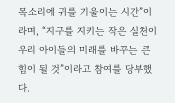목소리에 귀를 기울이는 시간”이라며, “지구를 지키는 작은 실천이 우리 아이들의 미래를 바꾸는 큰 힘이 될 것”이라고 참여를 당부했다.